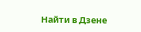Найти в Дзене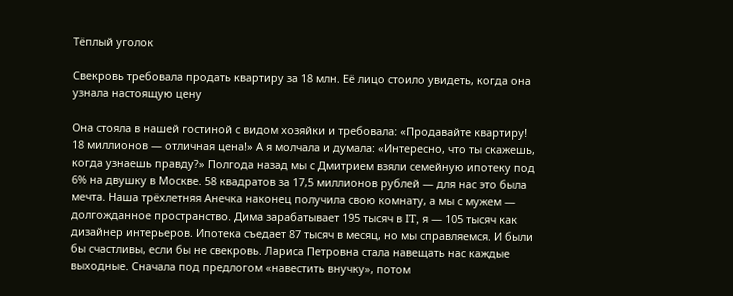Тёплый уголок

Свекровь требовала продать квартиру за 18 млн. Её лицо стоило увидеть, когда она узнала настоящую цену

Она стояла в нашей гостиной с видом хозяйки и требовала: «Продавайте квартиру! 18 миллионов — отличная цена!» А я молчала и думала: «Интересно, что ты скажешь, когда узнаешь правду?» Полгода назад мы с Дмитрием взяли семейную ипотеку под 6% на двушку в Москве. 58 квадратов за 17,5 миллионов рублей — для нас это была мечта. Наша трёхлетняя Анечка наконец получила свою комнату, а мы с мужем — долгожданное пространство. Дима зарабатывает 195 тысяч в IT, я — 105 тысяч как дизайнер интерьеров. Ипотека съедает 87 тысяч в месяц, но мы справляемся. И были бы счастливы, если бы не свекровь. Лариса Петровна стала навещать нас каждые выходные. Сначала под предлогом «навестить внучку», потом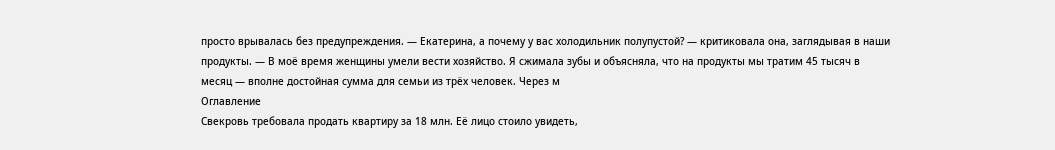просто врывалась без предупреждения. — Екатерина, а почему у вас холодильник полупустой? — критиковала она, заглядывая в наши продукты. — В моё время женщины умели вести хозяйство. Я сжимала зубы и объясняла, что на продукты мы тратим 45 тысяч в месяц — вполне достойная сумма для семьи из трёх человек. Через м
Оглавление
Свекровь требовала продать квартиру за 18 млн. Её лицо стоило увидеть,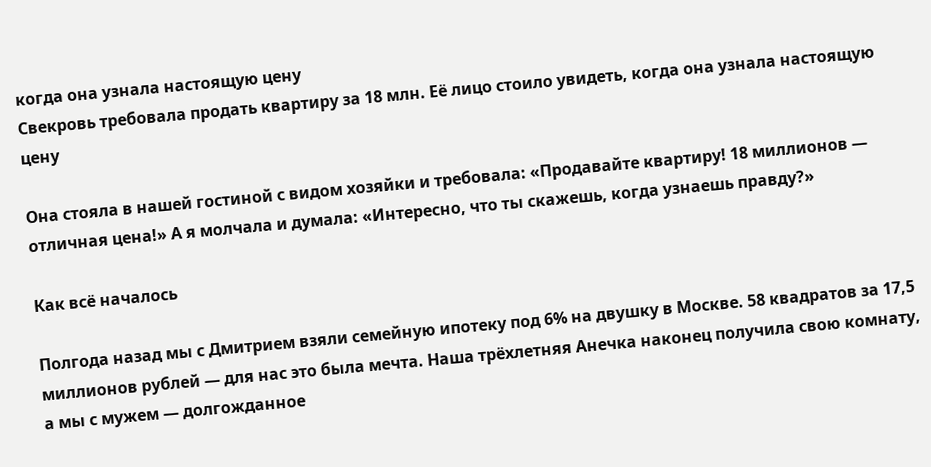когда она узнала настоящую цену
Свекровь требовала продать квартиру за 18 млн. Её лицо стоило увидеть, когда она узнала настоящую цену

Она стояла в нашей гостиной с видом хозяйки и требовала: «Продавайте квартиру! 18 миллионов — отличная цена!» А я молчала и думала: «Интересно, что ты скажешь, когда узнаешь правду?»

Как всё началось

Полгода назад мы с Дмитрием взяли семейную ипотеку под 6% на двушку в Москве. 58 квадратов за 17,5 миллионов рублей — для нас это была мечта. Наша трёхлетняя Анечка наконец получила свою комнату, а мы с мужем — долгожданное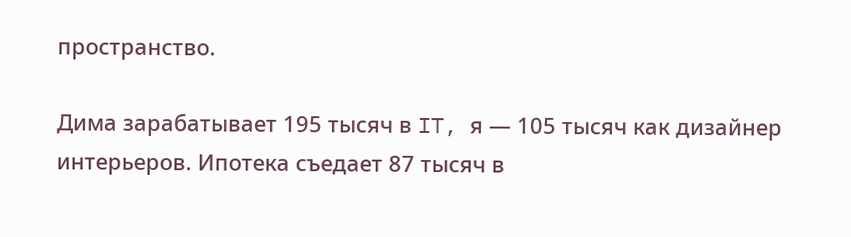пространство.

Дима зарабатывает 195 тысяч в IT, я — 105 тысяч как дизайнер интерьеров. Ипотека съедает 87 тысяч в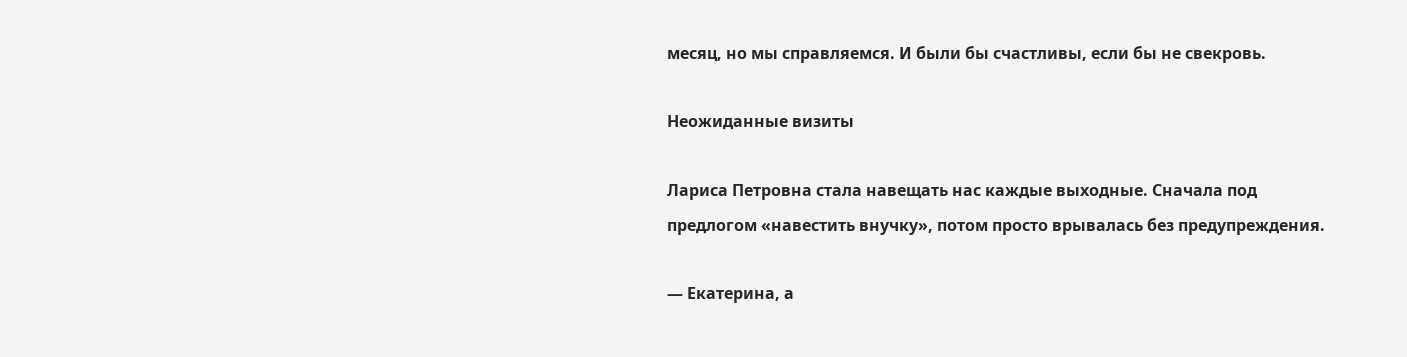месяц, но мы справляемся. И были бы счастливы, если бы не свекровь.

Неожиданные визиты

Лариса Петровна стала навещать нас каждые выходные. Сначала под предлогом «навестить внучку», потом просто врывалась без предупреждения.

— Екатерина, а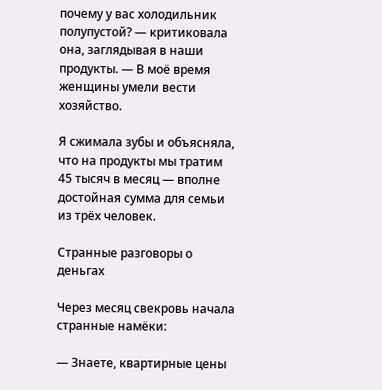почему у вас холодильник полупустой? — критиковала она, заглядывая в наши продукты. — В моё время женщины умели вести хозяйство.

Я сжимала зубы и объясняла, что на продукты мы тратим 45 тысяч в месяц — вполне достойная сумма для семьи из трёх человек.

Странные разговоры о деньгах

Через месяц свекровь начала странные намёки:

— Знаете, квартирные цены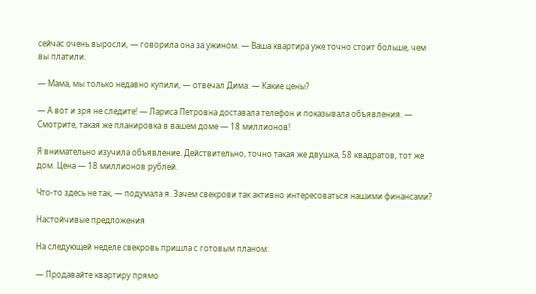сейчас очень выросли, — говорила она за ужином. — Ваша квартира уже точно стоит больше, чем вы платили.

— Мама, мы только недавно купили, — отвечал Дима. — Какие цены?

— А вот и зря не следите! — Лариса Петровна доставала телефон и показывала объявления. — Смотрите, такая же планировка в вашем доме — 18 миллионов!

Я внимательно изучила объявление. Действительно, точно такая же двушка, 58 квадратов, тот же дом. Цена — 18 миллионов рублей.

Что-то здесь не так, — подумала я. Зачем свекрови так активно интересоваться нашими финансами?

Настойчивые предложения

На следующей неделе свекровь пришла с готовым планом:

— Продавайте квартиру прямо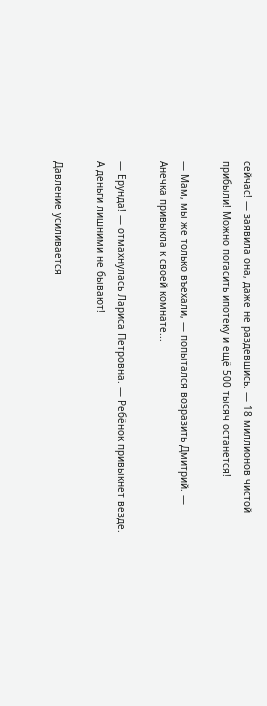сейчас! — заявила она, даже не раздевшись. — 18 миллионов чистой прибыли! Можно погасить ипотеку и ещё 500 тысяч останется!

— Мам, мы же только въехали, — попытался возразить Дмитрий. — Анечка привыкла к своей комнате...

— Ерунда! — отмахнулась Лариса Петровна. — Ребёнок привыкнет везде. А деньги лишними не бывают!

Давление усиливается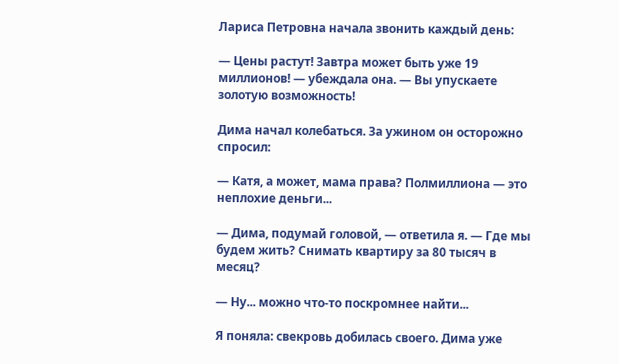Лариса Петровна начала звонить каждый день:

— Цены растут! Завтра может быть уже 19 миллионов! — убеждала она. — Вы упускаете золотую возможность!

Дима начал колебаться. За ужином он осторожно спросил:

— Катя, а может, мама права? Полмиллиона — это неплохие деньги...

— Дима, подумай головой, — ответила я. — Где мы будем жить? Снимать квартиру за 80 тысяч в месяц?

— Ну... можно что-то поскромнее найти...

Я поняла: свекровь добилась своего. Дима уже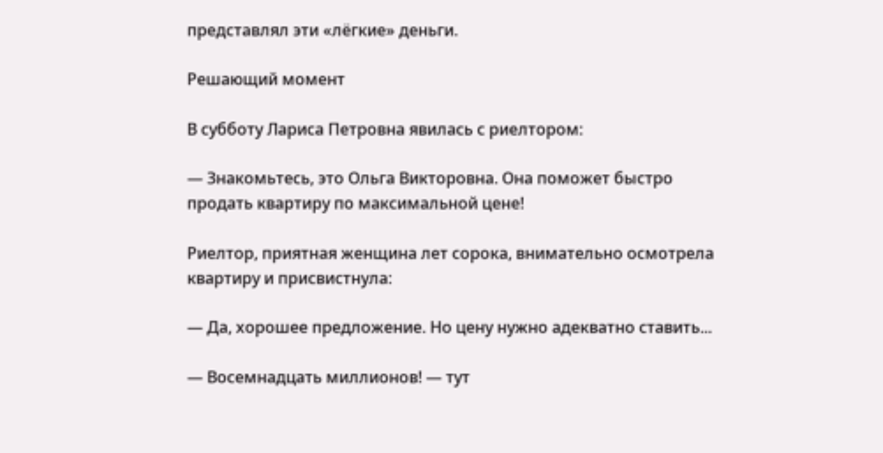представлял эти «лёгкие» деньги.

Решающий момент

В субботу Лариса Петровна явилась с риелтором:

— Знакомьтесь, это Ольга Викторовна. Она поможет быстро продать квартиру по максимальной цене!

Риелтор, приятная женщина лет сорока, внимательно осмотрела квартиру и присвистнула:

— Да, хорошее предложение. Но цену нужно адекватно ставить...

— Восемнадцать миллионов! — тут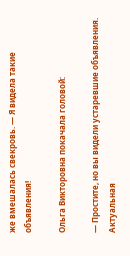же вмешалась свекровь. — Я видела такие объявления!

Ольга Викторовна покачала головой:

— Простите, но вы видели устаревшие объявления. Актуальная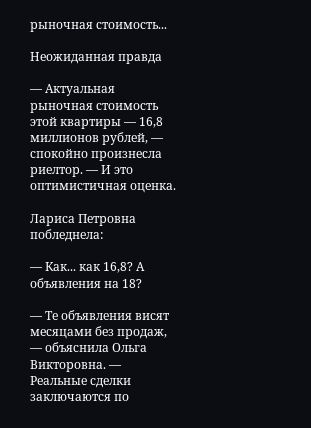рыночная стоимость...

Неожиданная правда

— Актуальная рыночная стоимость этой квартиры — 16,8 миллионов рублей, — спокойно произнесла риелтор. — И это оптимистичная оценка.

Лариса Петровна побледнела:

— Как... как 16,8? А объявления на 18?

— Те объявления висят месяцами без продаж, — объяснила Ольга Викторовна. — Реальные сделки заключаются по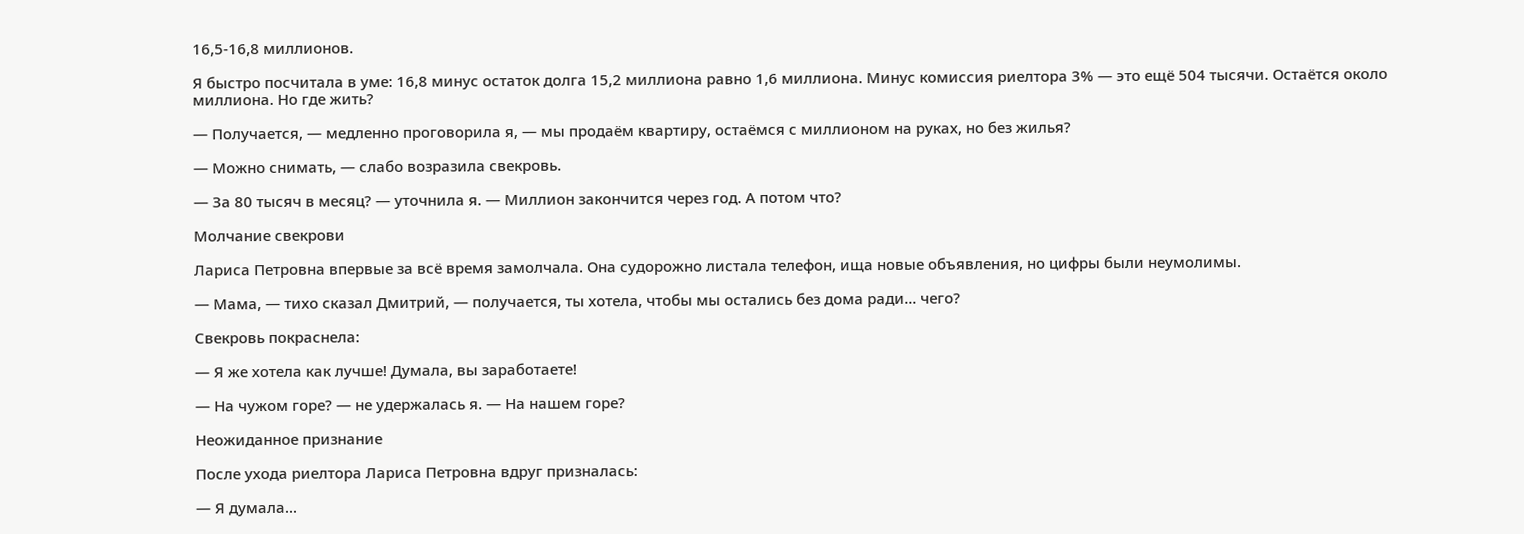16,5-16,8 миллионов.

Я быстро посчитала в уме: 16,8 минус остаток долга 15,2 миллиона равно 1,6 миллиона. Минус комиссия риелтора 3% — это ещё 504 тысячи. Остаётся около миллиона. Но где жить?

— Получается, — медленно проговорила я, — мы продаём квартиру, остаёмся с миллионом на руках, но без жилья?

— Можно снимать, — слабо возразила свекровь.

— За 80 тысяч в месяц? — уточнила я. — Миллион закончится через год. А потом что?

Молчание свекрови

Лариса Петровна впервые за всё время замолчала. Она судорожно листала телефон, ища новые объявления, но цифры были неумолимы.

— Мама, — тихо сказал Дмитрий, — получается, ты хотела, чтобы мы остались без дома ради... чего?

Свекровь покраснела:

— Я же хотела как лучше! Думала, вы заработаете!

— На чужом горе? — не удержалась я. — На нашем горе?

Неожиданное признание

После ухода риелтора Лариса Петровна вдруг призналась:

— Я думала...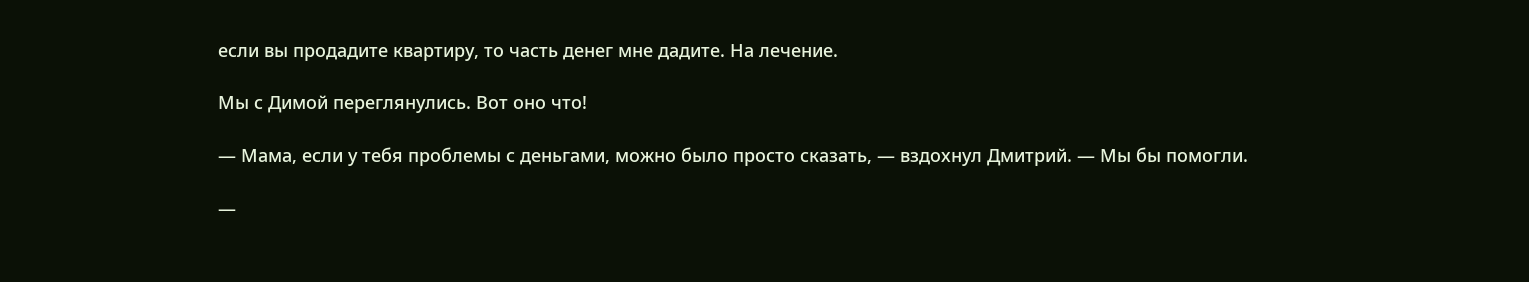если вы продадите квартиру, то часть денег мне дадите. На лечение.

Мы с Димой переглянулись. Вот оно что!

— Мама, если у тебя проблемы с деньгами, можно было просто сказать, — вздохнул Дмитрий. — Мы бы помогли.

—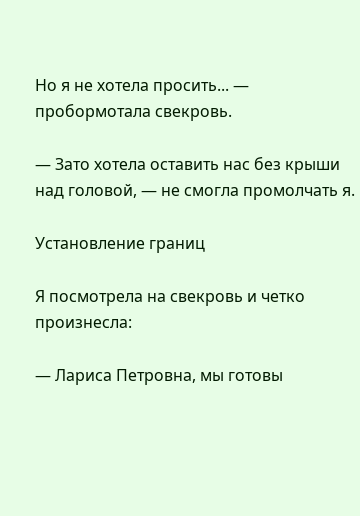Но я не хотела просить... — пробормотала свекровь.

— Зато хотела оставить нас без крыши над головой, — не смогла промолчать я.

Установление границ

Я посмотрела на свекровь и четко произнесла:

— Лариса Петровна, мы готовы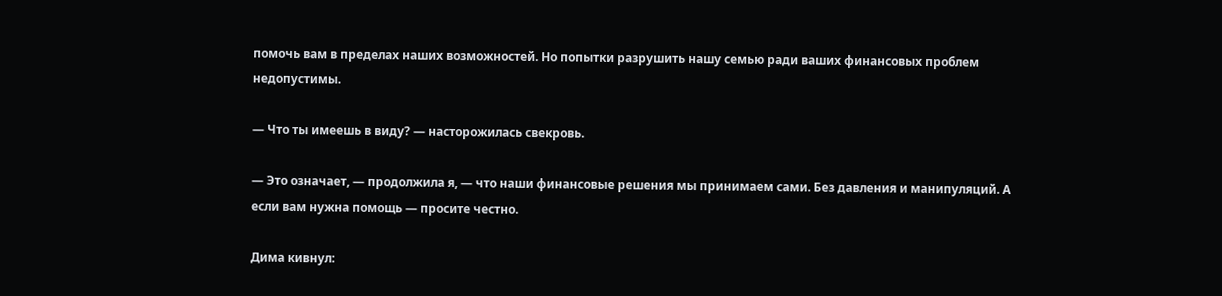помочь вам в пределах наших возможностей. Но попытки разрушить нашу семью ради ваших финансовых проблем недопустимы.

— Что ты имеешь в виду? — насторожилась свекровь.

— Это означает, — продолжила я, — что наши финансовые решения мы принимаем сами. Без давления и манипуляций. А если вам нужна помощь — просите честно.

Дима кивнул: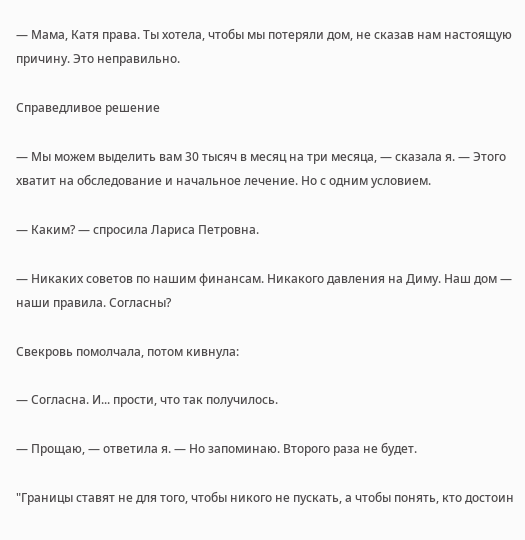— Мама, Катя права. Ты хотела, чтобы мы потеряли дом, не сказав нам настоящую причину. Это неправильно.

Справедливое решение

— Мы можем выделить вам 30 тысяч в месяц на три месяца, — сказала я. — Этого хватит на обследование и начальное лечение. Но с одним условием.

— Каким? — спросила Лариса Петровна.

— Никаких советов по нашим финансам. Никакого давления на Диму. Наш дом — наши правила. Согласны?

Свекровь помолчала, потом кивнула:

— Согласна. И... прости, что так получилось.

— Прощаю, — ответила я. — Но запоминаю. Второго раза не будет.

"Границы ставят не для того, чтобы никого не пускать, а чтобы понять, кто достоин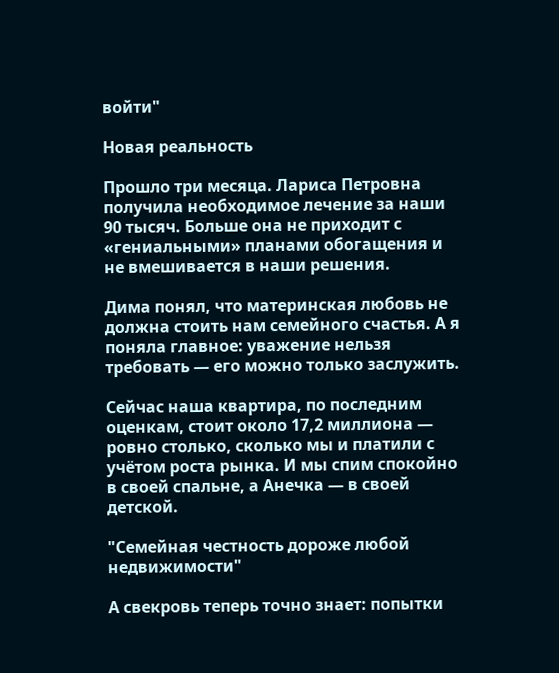войти"

Новая реальность

Прошло три месяца. Лариса Петровна получила необходимое лечение за наши 90 тысяч. Больше она не приходит с «гениальными» планами обогащения и не вмешивается в наши решения.

Дима понял, что материнская любовь не должна стоить нам семейного счастья. А я поняла главное: уважение нельзя требовать — его можно только заслужить.

Сейчас наша квартира, по последним оценкам, стоит около 17,2 миллиона — ровно столько, сколько мы и платили с учётом роста рынка. И мы спим спокойно в своей спальне, а Анечка — в своей детской.

"Семейная честность дороже любой недвижимости"

А свекровь теперь точно знает: попытки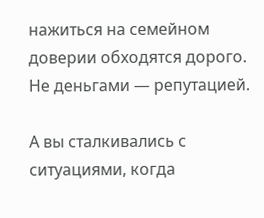нажиться на семейном доверии обходятся дорого. Не деньгами — репутацией.

А вы сталкивались с ситуациями, когда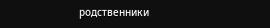родственники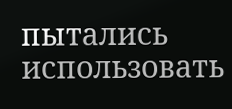пытались использовать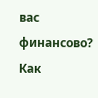вас финансово? Как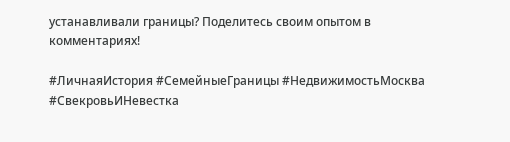устанавливали границы? Поделитесь своим опытом в комментариях!

#ЛичнаяИстория #СемейныеГраницы #НедвижимостьМосква #СвекровьИНевестка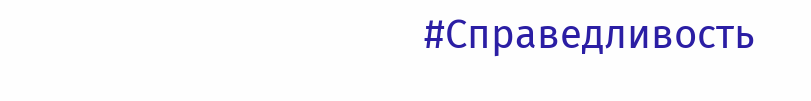#Справедливость